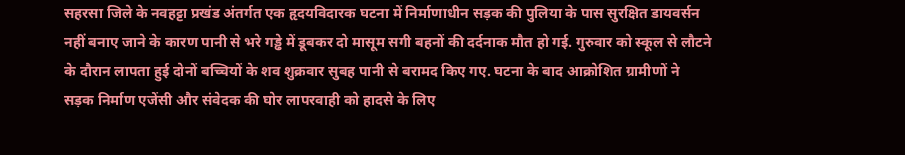सहरसा जिले के नवहट्टा प्रखंड अंतर्गत एक हृदयविदारक घटना में निर्माणाधीन सड़क की पुलिया के पास सुरक्षित डायवर्सन नहीं बनाए जाने के कारण पानी से भरे गड्ढे में डूबकर दो मासूम सगी बहनों की दर्दनाक मौत हो गई. गुरुवार को स्कूल से लौटने के दौरान लापता हुई दोनों बच्चियों के शव शुक्रवार सुबह पानी से बरामद किए गए. घटना के बाद आक्रोशित ग्रामीणों ने सड़क निर्माण एजेंसी और संवेदक की घोर लापरवाही को हादसे के लिए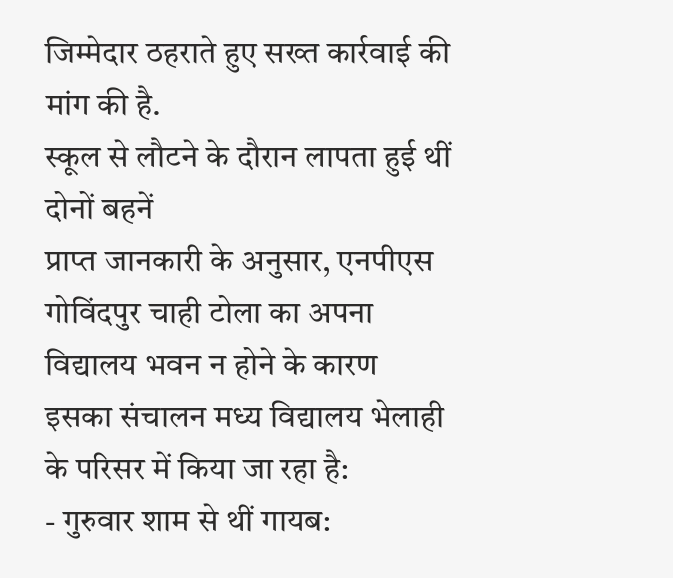जिम्मेदार ठहराते हुए सख्त कार्रवाई की मांग की है.
स्कूल से लौटने के दौरान लापता हुई थीं दोनों बहनें
प्राप्त जानकारी के अनुसार, एनपीएस गोविंदपुर चाही टोला का अपना विद्यालय भवन न होने के कारण इसका संचालन मध्य विद्यालय भेलाही के परिसर में किया जा रहा है:
- गुरुवार शाम से थीं गायब: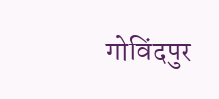गोविंदपुर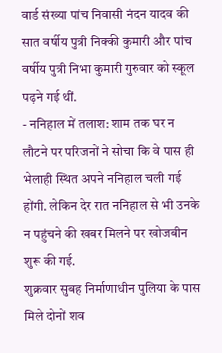वार्ड संख्या पांच निवासी नंदन यादव की सात वर्षीय पुत्री निक्की कुमारी और पांच वर्षीय पुत्री निभा कुमारी गुरुवार को स्कूल पढ़ने गई थीं.
- ननिहाल में तलाश: शाम तक घर न लौटने पर परिजनों ने सोचा कि वे पास ही भेलाही स्थित अपने ननिहाल चली गई होंगी. लेकिन देर रात ननिहाल से भी उनके न पहुंचने की खबर मिलने पर खोजबीन शुरू की गई.
शुक्रवार सुबह निर्माणाधीन पुलिया के पास मिले दोनों शव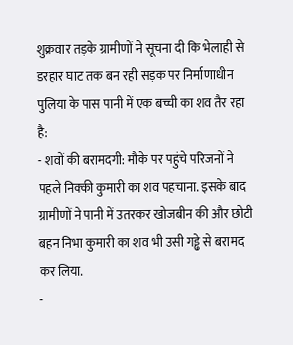शुक्रवार तड़के ग्रामीणों ने सूचना दी कि भेलाही से डरहार घाट तक बन रही सड़क पर निर्माणाधीन पुलिया के पास पानी में एक बच्ची का शव तैर रहा है:
- शवों की बरामदगी: मौके पर पहुंचे परिजनों ने पहले निक्की कुमारी का शव पहचाना. इसके बाद ग्रामीणों ने पानी में उतरकर खोजबीन की और छोटी बहन निभा कुमारी का शव भी उसी गड्ढे से बरामद कर लिया.
-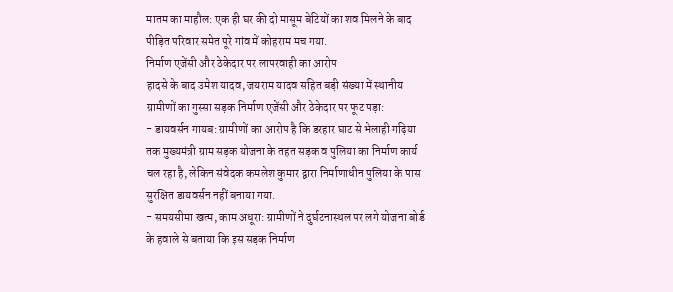मातम का माहौल: एक ही घर की दो मासूम बेटियों का शव मिलने के बाद पीड़ित परिवार समेत पूरे गांव में कोहराम मच गया.
निर्माण एजेंसी और ठेकेदार पर लापरवाही का आरोप
हादसे के बाद उमेश यादव, जयराम यादव सहित बड़ी संख्या में स्थानीय ग्रामीणों का गुस्सा सड़क निर्माण एजेंसी और ठेकेदार पर फूट पड़ा:
- डायवर्सन गायब: ग्रामीणों का आरोप है कि डरहार घाट से भेलाही गढ़िया तक मुख्यमंत्री ग्राम सड़क योजना के तहत सड़क व पुलिया का निर्माण कार्य चल रहा है, लेकिन संवेदक कमलेश कुमार द्वारा निर्माणाधीन पुलिया के पास सुरक्षित डायवर्सन नहीं बनाया गया.
- समयसीमा खत्म, काम अधूरा: ग्रामीणों ने दुर्घटनास्थल पर लगे योजना बोर्ड के हवाले से बताया कि इस सड़क निर्माण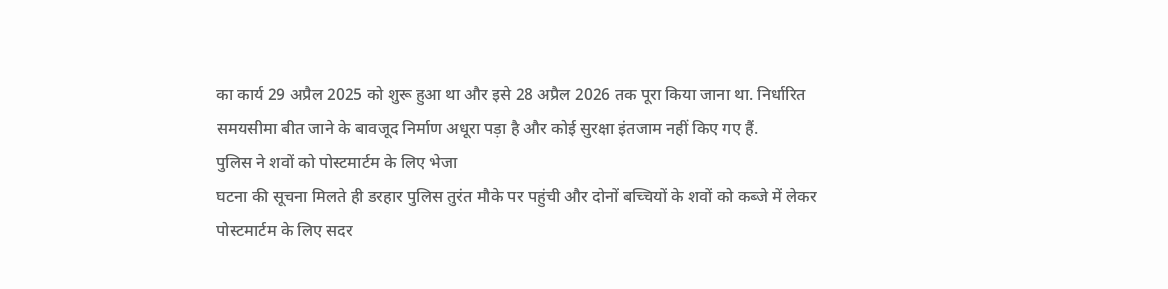का कार्य 29 अप्रैल 2025 को शुरू हुआ था और इसे 28 अप्रैल 2026 तक पूरा किया जाना था. निर्धारित समयसीमा बीत जाने के बावजूद निर्माण अधूरा पड़ा है और कोई सुरक्षा इंतजाम नहीं किए गए हैं.
पुलिस ने शवों को पोस्टमार्टम के लिए भेजा
घटना की सूचना मिलते ही डरहार पुलिस तुरंत मौके पर पहुंची और दोनों बच्चियों के शवों को कब्जे में लेकर पोस्टमार्टम के लिए सदर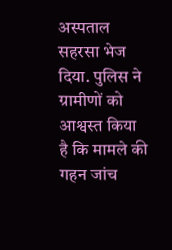अस्पताल सहरसा भेज दिया. पुलिस ने ग्रामीणों को आश्वस्त किया है कि मामले की गहन जांच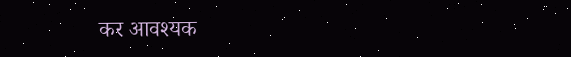कर आवश्यक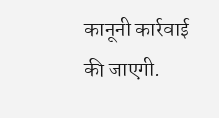कानूनी कार्रवाई की जाएगी.